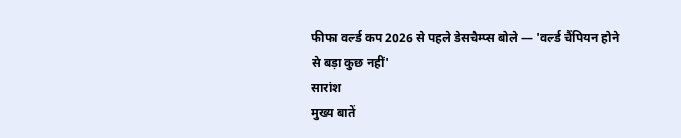फीफा वर्ल्ड कप 2026 से पहले डेसचैम्प्स बोले — 'वर्ल्ड चैंपियन होने से बड़ा कुछ नहीं'
सारांश
मुख्य बातें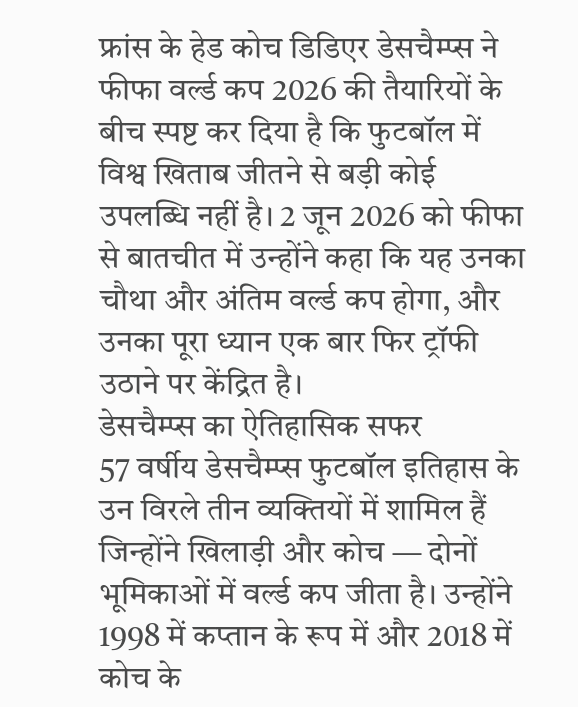फ्रांस के हेड कोच डिडिएर डेसचैम्प्स ने फीफा वर्ल्ड कप 2026 की तैयारियों के बीच स्पष्ट कर दिया है कि फुटबॉल में विश्व खिताब जीतने से बड़ी कोई उपलब्धि नहीं है। 2 जून 2026 को फीफा से बातचीत में उन्होंने कहा कि यह उनका चौथा और अंतिम वर्ल्ड कप होगा, और उनका पूरा ध्यान एक बार फिर ट्रॉफी उठाने पर केंद्रित है।
डेसचैम्प्स का ऐतिहासिक सफर
57 वर्षीय डेसचैम्प्स फुटबॉल इतिहास के उन विरले तीन व्यक्तियों में शामिल हैं जिन्होंने खिलाड़ी और कोच — दोनों भूमिकाओं में वर्ल्ड कप जीता है। उन्होंने 1998 में कप्तान के रूप में और 2018 में कोच के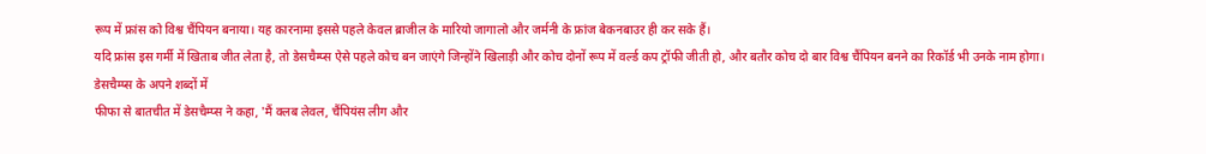रूप में फ्रांस को विश्व चैंपियन बनाया। यह कारनामा इससे पहले केवल ब्राजील के मारियो जागालो और जर्मनी के फ्रांज बेकनबाउर ही कर सके हैं।
यदि फ्रांस इस गर्मी में खिताब जीत लेता है, तो डेसचैम्प्स ऐसे पहले कोच बन जाएंगे जिन्होंने खिलाड़ी और कोच दोनों रूप में वर्ल्ड कप ट्रॉफी जीती हो, और बतौर कोच दो बार विश्व चैंपियन बनने का रिकॉर्ड भी उनके नाम होगा।
डेसचैम्प्स के अपने शब्दों में
फीफा से बातचीत में डेसचैम्प्स ने कहा, 'मैं क्लब लेवल, चैंपियंस लीग और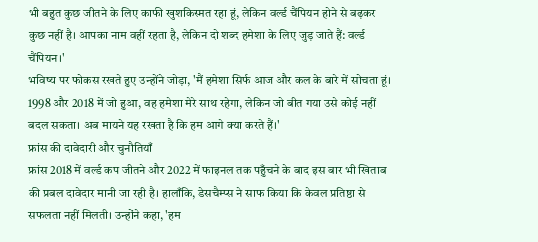भी बहुत कुछ जीतने के लिए काफी खुशकिस्मत रहा हूं, लेकिन वर्ल्ड चैंपियन होने से बढ़कर कुछ नहीं है। आपका नाम वहीं रहता है, लेकिन दो शब्द हमेशा के लिए जुड़ जाते हैं: वर्ल्ड चैंपियन।'
भविष्य पर फोकस रखते हुए उन्होंने जोड़ा, 'मैं हमेशा सिर्फ आज और कल के बारे में सोचता हूं। 1998 और 2018 में जो हुआ, वह हमेशा मेरे साथ रहेगा, लेकिन जो बीत गया उसे कोई नहीं बदल सकता। अब मायने यह रखता है कि हम आगे क्या करते हैं।'
फ्रांस की दावेदारी और चुनौतियाँ
फ्रांस 2018 में वर्ल्ड कप जीतने और 2022 में फाइनल तक पहुँचने के बाद इस बार भी खिताब की प्रबल दावेदार मानी जा रही है। हालाँकि, डेसचैम्प्स ने साफ किया कि केवल प्रतिष्ठा से सफलता नहीं मिलती। उन्होंने कहा, 'हम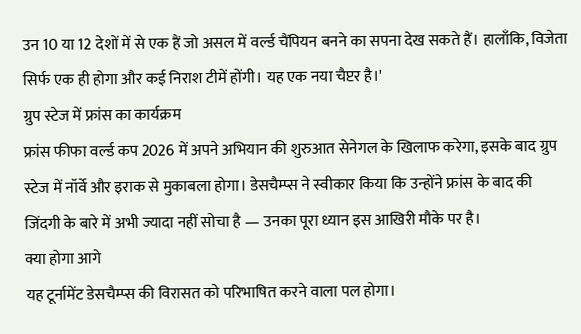उन 10 या 12 देशों में से एक हैं जो असल में वर्ल्ड चैंपियन बनने का सपना देख सकते हैं। हालाँकि, विजेता सिर्फ एक ही होगा और कई निराश टीमें होंगी। यह एक नया चैप्टर है।'
ग्रुप स्टेज में फ्रांस का कार्यक्रम
फ्रांस फीफा वर्ल्ड कप 2026 में अपने अभियान की शुरुआत सेनेगल के खिलाफ करेगा, इसके बाद ग्रुप स्टेज में नॉर्वे और इराक से मुकाबला होगा। डेसचैम्प्स ने स्वीकार किया कि उन्होंने फ्रांस के बाद की जिंदगी के बारे में अभी ज्यादा नहीं सोचा है — उनका पूरा ध्यान इस आखिरी मौके पर है।
क्या होगा आगे
यह टूर्नामेंट डेसचैम्प्स की विरासत को परिभाषित करने वाला पल होगा।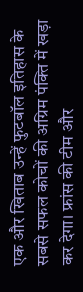एक और खिताब उन्हें फुटबॉल इतिहास के सबसे सफल कोचों की अग्रिम पंक्ति में खड़ा कर देगा। फ्रांस की टीम और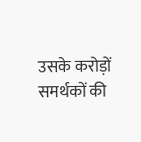उसके करोड़ों समर्थकों की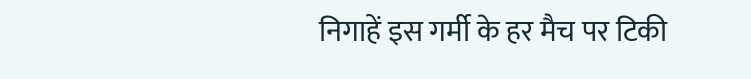निगाहें इस गर्मी के हर मैच पर टिकी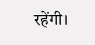रहेंगी।